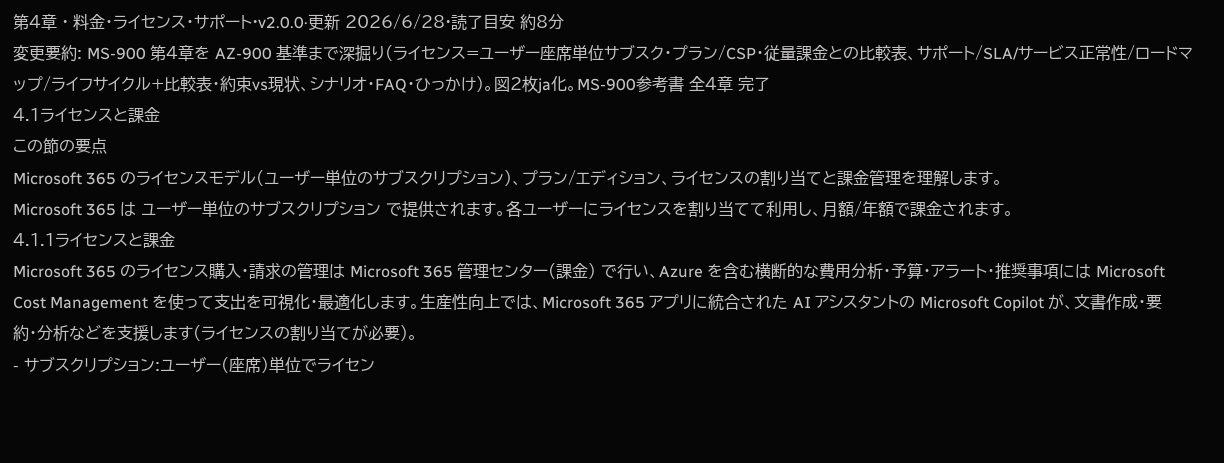第4章 · 料金・ライセンス・サポート·v2.0.0·更新 2026/6/28·読了目安 約8分
変更要約: MS-900 第4章を AZ-900 基準まで深掘り(ライセンス=ユーザー座席単位サブスク・プラン/CSP・従量課金との比較表、サポート/SLA/サービス正常性/ロードマップ/ライフサイクル+比較表・約束vs現状、シナリオ・FAQ・ひっかけ)。図2枚ja化。MS-900参考書 全4章 完了
4.1ライセンスと課金
この節の要点
Microsoft 365 のライセンスモデル(ユーザー単位のサブスクリプション)、プラン/エディション、ライセンスの割り当てと課金管理を理解します。
Microsoft 365 は ユーザー単位のサブスクリプション で提供されます。各ユーザーにライセンスを割り当てて利用し、月額/年額で課金されます。
4.1.1ライセンスと課金
Microsoft 365 のライセンス購入・請求の管理は Microsoft 365 管理センター(課金) で行い、Azure を含む横断的な費用分析・予算・アラート・推奨事項には Microsoft Cost Management を使って支出を可視化・最適化します。生産性向上では、Microsoft 365 アプリに統合された AI アシスタントの Microsoft Copilot が、文書作成・要約・分析などを支援します(ライセンスの割り当てが必要)。
- サブスクリプション:ユーザー(座席)単位でライセン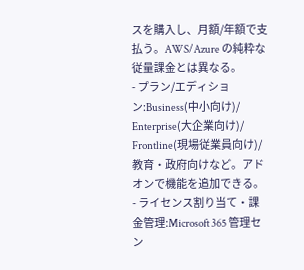スを購入し、月額/年額で支払う。AWS/Azure の純粋な従量課金とは異なる。
- プラン/エディション:Business(中小向け)/ Enterprise(大企業向け)/ Frontline(現場従業員向け)/ 教育・政府向けなど。アドオンで機能を追加できる。
- ライセンス割り当て・課金管理:Microsoft 365 管理セン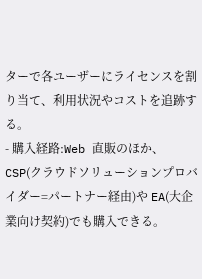ターで各ユーザーにライセンスを割り当て、利用状況やコストを追跡する。
- 購入経路:Web 直販のほか、CSP(クラウドソリューションプロバイダー=パートナー経由)や EA(大企業向け契約)でも購入できる。